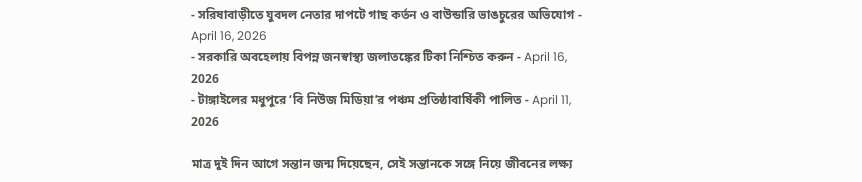- সরিষাবাড়ীতে যুবদল নেতার দাপটে গাছ কর্তন ও বাউন্ডারি ভাঙচুরের অভিযোগ - April 16, 2026
- সরকারি অবহেলায় বিপন্ন জনস্বাস্থ্য জলাতঙ্কের টিকা নিশ্চিত করুন - April 16, 2026
- টাঙ্গাইলের মধুপুরে ‘বি নিউজ মিডিয়া’র পঞ্চম প্রতিষ্ঠাবার্ষিকী পালিত - April 11, 2026

মাত্র দুই দিন আগে সন্তান জন্ম দিয়েছেন, সেই সন্তানকে সঙ্গে নিয়ে জীবনের লক্ষ্য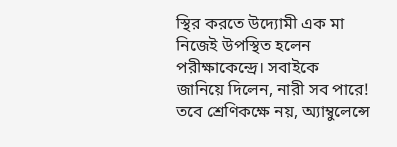স্থির করতে উদ্যোমী এক মা নিজেই উপস্থিত হলেন পরীক্ষাকেন্দ্রে। সবাইকে জানিয়ে দিলেন, নারী সব পারে! তবে শ্রেণিকক্ষে নয়, অ্যাম্বুলেন্সে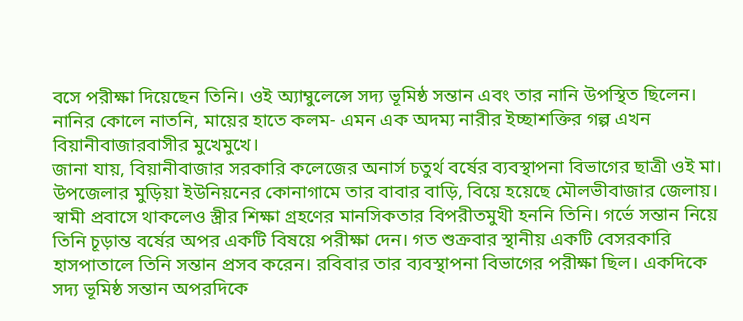বসে পরীক্ষা দিয়েছেন তিনি। ওই অ্যাম্বুলেন্সে সদ্য ভূমিষ্ঠ সন্তান এবং তার নানি উপস্থিত ছিলেন। নানির কোলে নাতনি, মায়ের হাতে কলম- এমন এক অদম্য নারীর ইচ্ছাশক্তির গল্প এখন বিয়ানীবাজারবাসীর মুখেমুখে।
জানা যায়, বিয়ানীবাজার সরকারি কলেজের অনার্স চতুর্থ বর্ষের ব্যবস্থাপনা বিভাগের ছাত্রী ওই মা। উপজেলার মুড়িয়া ইউনিয়নের কোনাগামে তার বাবার বাড়ি, বিয়ে হয়েছে মৌলভীবাজার জেলায়। স্বামী প্রবাসে থাকলেও স্ত্রীর শিক্ষা গ্রহণের মানসিকতার বিপরীতমুখী হননি তিনি। গর্ভে সন্তান নিয়ে তিনি চূড়ান্ত বর্ষের অপর একটি বিষয়ে পরীক্ষা দেন। গত শুক্রবার স্থানীয় একটি বেসরকারি হাসপাতালে তিনি সন্তান প্রসব করেন। রবিবার তার ব্যবস্থাপনা বিভাগের পরীক্ষা ছিল। একদিকে সদ্য ভূমিষ্ঠ সন্তান অপরদিকে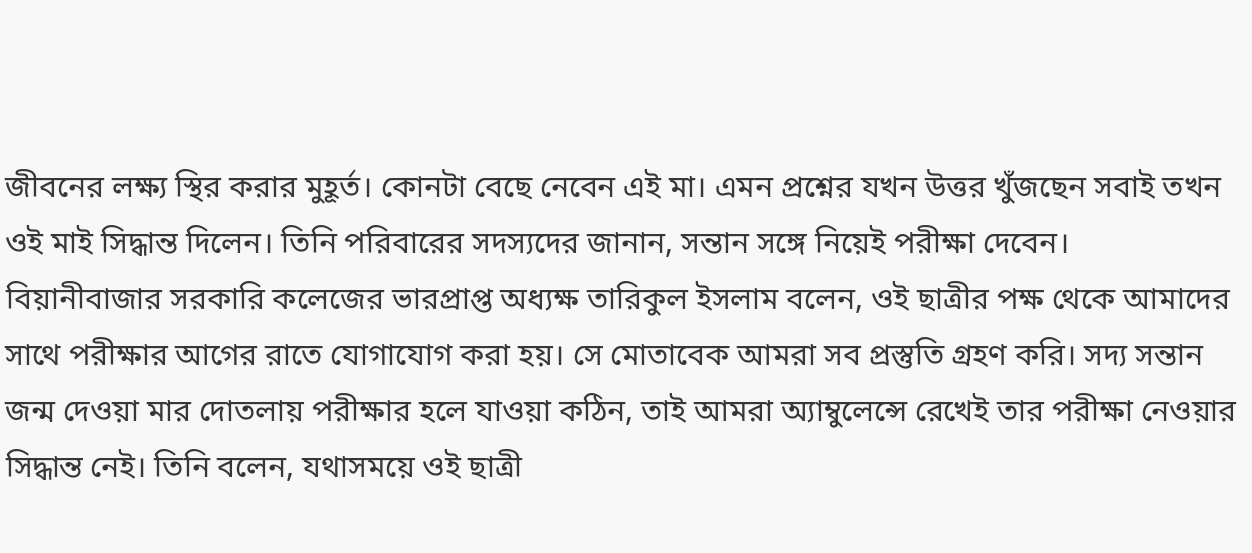জীবনের লক্ষ্য স্থির করার মুহূর্ত। কোনটা বেছে নেবেন এই মা। এমন প্রশ্নের যখন উত্তর খুঁজছেন সবাই তখন ওই মাই সিদ্ধান্ত দিলেন। তিনি পরিবারের সদস্যদের জানান, সন্তান সঙ্গে নিয়েই পরীক্ষা দেবেন।
বিয়ানীবাজার সরকারি কলেজের ভারপ্রাপ্ত অধ্যক্ষ তারিকুল ইসলাম বলেন, ওই ছাত্রীর পক্ষ থেকে আমাদের সাথে পরীক্ষার আগের রাতে যোগাযোগ করা হয়। সে মোতাবেক আমরা সব প্রস্তুতি গ্রহণ করি। সদ্য সন্তান জন্ম দেওয়া মার দোতলায় পরীক্ষার হলে যাওয়া কঠিন, তাই আমরা অ্যাম্বুলেন্সে রেখেই তার পরীক্ষা নেওয়ার সিদ্ধান্ত নেই। তিনি বলেন, যথাসময়ে ওই ছাত্রী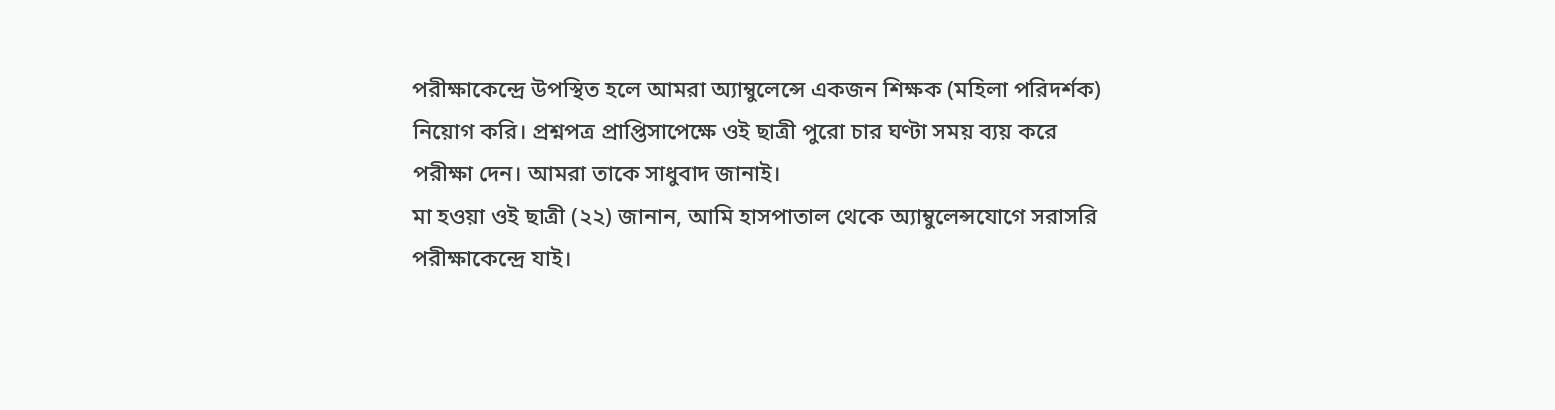পরীক্ষাকেন্দ্রে উপস্থিত হলে আমরা অ্যাম্বুলেন্সে একজন শিক্ষক (মহিলা পরিদর্শক) নিয়োগ করি। প্রশ্নপত্র প্রাপ্তিসাপেক্ষে ওই ছাত্রী পুরো চার ঘণ্টা সময় ব্যয় করে পরীক্ষা দেন। আমরা তাকে সাধুবাদ জানাই।
মা হওয়া ওই ছাত্রী (২২) জানান, আমি হাসপাতাল থেকে অ্যাম্বুলেন্সযোগে সরাসরি পরীক্ষাকেন্দ্রে যাই।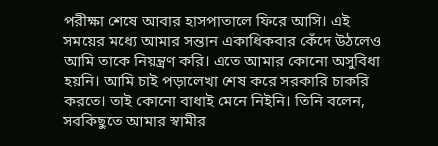পরীক্ষা শেষে আবার হাসপাতালে ফিরে আসি। এই সময়ের মধ্যে আমার সন্তান একাধিকবার কেঁদে উঠলেও আমি তাকে নিয়ন্ত্রণ করি। এতে আমার কোনো অসুবিধা হয়নি। আমি চাই পড়ালেখা শেষ করে সরকারি চাকরি করতে। তাই কোনো বাধাই মেনে নিইনি। তিনি বলেন, সবকিছুতে আমার স্বামীর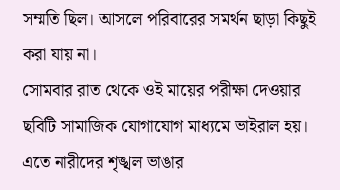সম্মতি ছিল। আসলে পরিবারের সমর্থন ছাড়া কিছুই করা যায় না।
সোমবার রাত থেকে ওই মায়ের পরীক্ষা দেওয়ার ছবিটি সামাজিক যোগাযোগ মাধ্যমে ভাইরাল হয়। এতে নারীদের শৃঙ্খল ভাঙার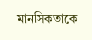মানসিকতাকে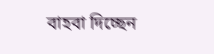বাহবা দিচ্ছেন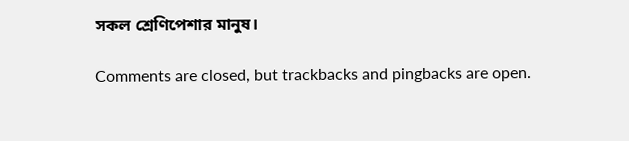সকল শ্রেণিপেশার মানুষ।

Comments are closed, but trackbacks and pingbacks are open.